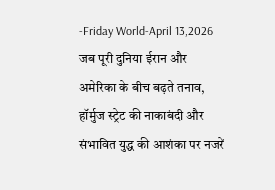-Friday World-April 13,2026
जब पूरी दुनिया ईरान और अमेरिका के बीच बढ़ते तनाव, हॉर्मुज स्ट्रेट की नाकाबंदी और संभावित युद्ध की आशंका पर नजरें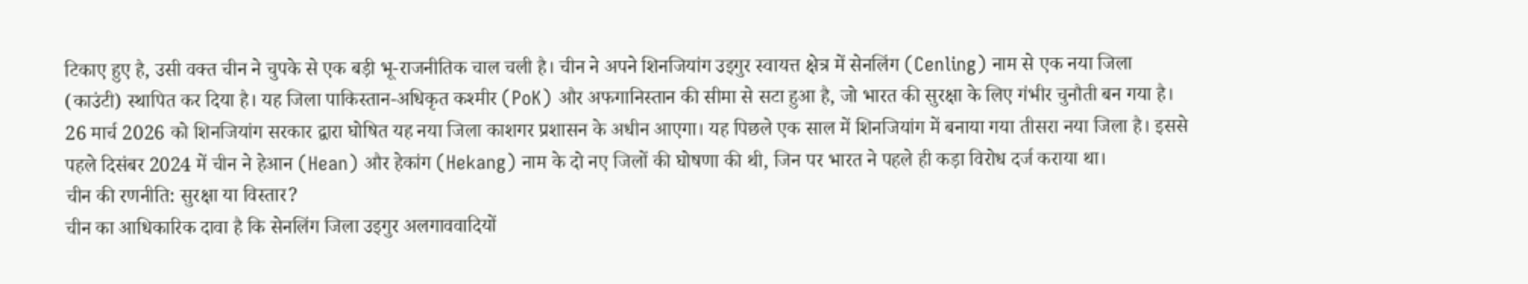टिकाए हुए है, उसी वक्त चीन ने चुपके से एक बड़ी भू-राजनीतिक चाल चली है। चीन ने अपने शिनजियांग उइगुर स्वायत्त क्षेत्र में सेनलिंग (Cenling) नाम से एक नया जिला (काउंटी) स्थापित कर दिया है। यह जिला पाकिस्तान-अधिकृत कश्मीर (PoK) और अफगानिस्तान की सीमा से सटा हुआ है, जो भारत की सुरक्षा के लिए गंभीर चुनौती बन गया है।
26 मार्च 2026 को शिनजियांग सरकार द्वारा घोषित यह नया जिला काशगर प्रशासन के अधीन आएगा। यह पिछले एक साल में शिनजियांग में बनाया गया तीसरा नया जिला है। इससे पहले दिसंबर 2024 में चीन ने हेआन (Hean) और हेकांग (Hekang) नाम के दो नए जिलों की घोषणा की थी, जिन पर भारत ने पहले ही कड़ा विरोध दर्ज कराया था।
चीन की रणनीति: सुरक्षा या विस्तार?
चीन का आधिकारिक दावा है कि सेनलिंग जिला उइगुर अलगाववादियों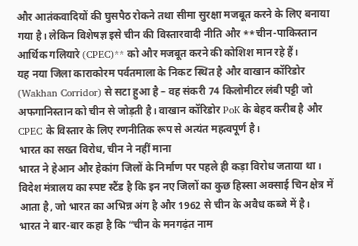और आतंकवादियों की घुसपैठ रोकने तथा सीमा सुरक्षा मजबूत करने के लिए बनाया गया है। लेकिन विशेषज्ञ इसे चीन की विस्तारवादी नीति और **चीन-पाकिस्तान आर्थिक गलियारे (CPEC)** को और मजबूत करने की कोशिश मान रहे हैं।
यह नया जिला काराकोरम पर्वतमाला के निकट स्थित है और वाखान कॉरिडोर (Wakhan Corridor) से सटा हुआ है – वह संकरी 74 किलोमीटर लंबी पट्टी जो अफगानिस्तान को चीन से जोड़ती है। वाखान कॉरिडोर PoK के बेहद करीब है और CPEC के विस्तार के लिए रणनीतिक रूप से अत्यंत महत्वपूर्ण है।
भारत का सख्त विरोध, चीन ने नहीं माना
भारत ने हेआन और हेकांग जिलों के निर्माण पर पहले ही कड़ा विरोध जताया था। विदेश मंत्रालय का स्पष्ट स्टैंड है कि इन नए जिलों का कुछ हिस्सा अक्साई चिन क्षेत्र में आता है, जो भारत का अभिन्न अंग है और 1962 से चीन के अवैध कब्जे में है।
भारत ने बार-बार कहा है कि “चीन के मनगढ़ंत नाम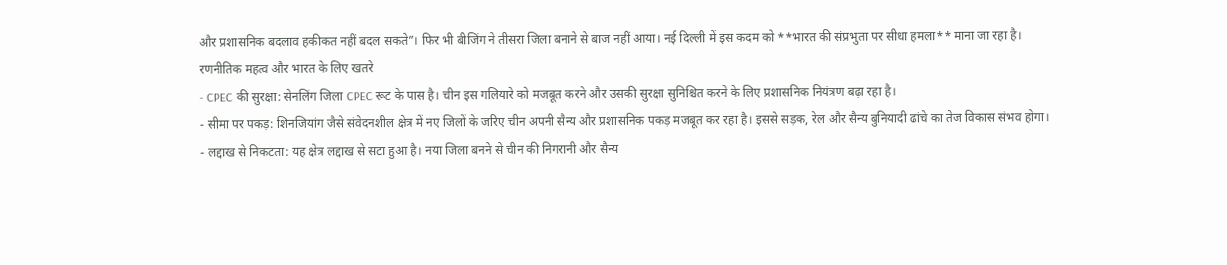और प्रशासनिक बदलाव हकीकत नहीं बदल सकते”। फिर भी बीजिंग ने तीसरा जिला बनाने से बाज नहीं आया। नई दिल्ली में इस कदम को **भारत की संप्रभुता पर सीधा हमला** माना जा रहा है।
रणनीतिक महत्व और भारत के लिए खतरे
- CPEC की सुरक्षा: सेनलिंग जिला CPEC रूट के पास है। चीन इस गलियारे को मजबूत करने और उसकी सुरक्षा सुनिश्चित करने के लिए प्रशासनिक नियंत्रण बढ़ा रहा है।
- सीमा पर पकड़: शिनजियांग जैसे संवेदनशील क्षेत्र में नए जिलों के जरिए चीन अपनी सैन्य और प्रशासनिक पकड़ मजबूत कर रहा है। इससे सड़क, रेल और सैन्य बुनियादी ढांचे का तेज विकास संभव होगा।
- लद्दाख से निकटता: यह क्षेत्र लद्दाख से सटा हुआ है। नया जिला बनने से चीन की निगरानी और सैन्य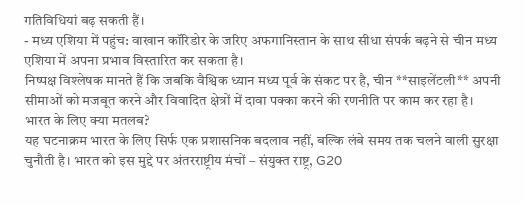गतिविधियां बढ़ सकती हैं।
- मध्य एशिया में पहुंच: वाखान कॉरिडोर के जरिए अफगानिस्तान के साथ सीधा संपर्क बढ़ने से चीन मध्य एशिया में अपना प्रभाव विस्तारित कर सकता है।
निष्पक्ष विश्लेषक मानते हैं कि जबकि वैश्विक ध्यान मध्य पूर्व के संकट पर है, चीन **साइलेंटली** अपनी सीमाओं को मजबूत करने और विवादित क्षेत्रों में दावा पक्का करने की रणनीति पर काम कर रहा है।
भारत के लिए क्या मतलब?
यह घटनाक्रम भारत के लिए सिर्फ एक प्रशासनिक बदलाव नहीं, बल्कि लंबे समय तक चलने वाली सुरक्षा चुनौती है। भारत को इस मुद्दे पर अंतरराष्ट्रीय मंचों – संयुक्त राष्ट्र, G20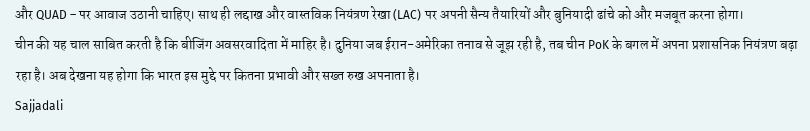और QUAD – पर आवाज उठानी चाहिए। साथ ही लद्दाख और वास्तविक नियंत्रण रेखा (LAC) पर अपनी सैन्य तैयारियों और बुनियादी ढांचे को और मजबूत करना होगा।
चीन की यह चाल साबित करती है कि बीजिंग अवसरवादिता में माहिर है। दुनिया जब ईरान-अमेरिका तनाव से जूझ रही है, तब चीन PoK के बगल में अपना प्रशासनिक नियंत्रण बढ़ा रहा है। अब देखना यह होगा कि भारत इस मुद्दे पर कितना प्रभावी और सख्त रुख अपनाता है।
Sajjadali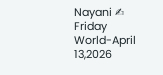Nayani ✍
Friday World-April 13,2026